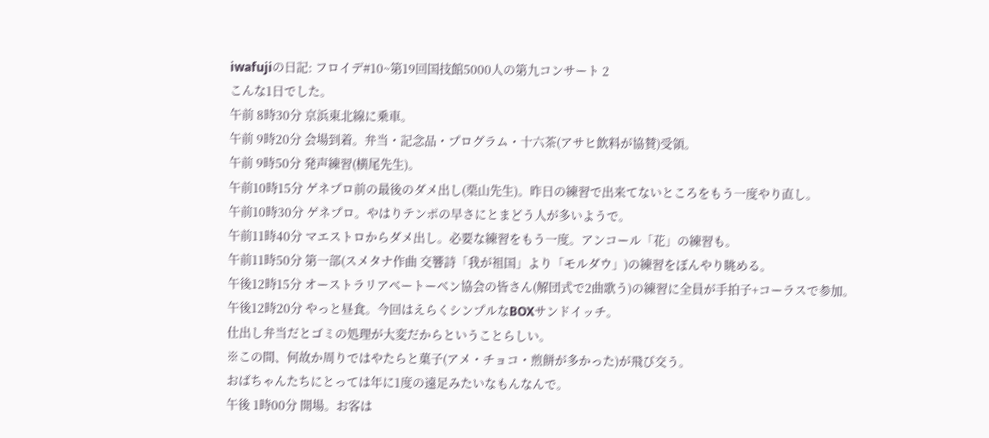iwafujiの日記: フロイデ#10~第19回国技館5000人の第九コンサート 2
こんな1日でした。
午前 8時30分 京浜東北線に乗車。
午前 9時20分 会場到着。弁当・記念品・プログラム・十六茶(アサヒ飲料が協賛)受領。
午前 9時50分 発声練習(横尾先生)。
午前10時15分 ゲネプロ前の最後のダメ出し(栗山先生)。昨日の練習で出来てないところをもう一度やり直し。
午前10時30分 ゲネプロ。やはりテンポの早さにとまどう人が多いようで。
午前11時40分 マエストロからダメ出し。必要な練習をもう一度。アンコール「花」の練習も。
午前11時50分 第一部(スメタナ作曲 交響詩「我が祖国」より「モルダウ」)の練習をぼんやり眺める。
午後12時15分 オーストラリアベートーベン協会の皆さん(解団式で2曲歌う)の練習に全員が手拍子+コーラスで参加。
午後12時20分 やっと昼食。今回はえらくシンプルなBOXサンドイッチ。
仕出し弁当だとゴミの処理が大変だからということらしい。
※この間、何故か周りではやたらと菓子(アメ・チョコ・煎餅が多かった)が飛び交う。
おばちゃんたちにとっては年に1度の遠足みたいなもんなんで。
午後 1時00分 開場。お客は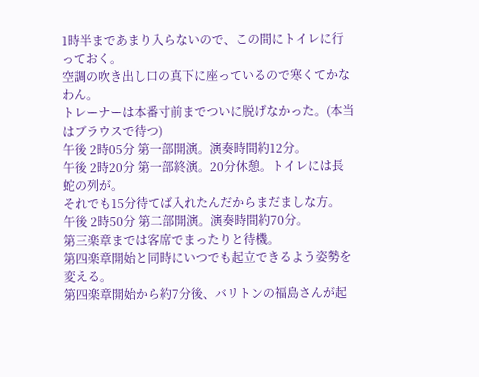1時半まであまり入らないので、この間にトイレに行っておく。
空調の吹き出し口の真下に座っているので寒くてかなわん。
トレーナーは本番寸前までついに脱げなかった。(本当はブラウスで待つ)
午後 2時05分 第一部開演。演奏時間約12分。
午後 2時20分 第一部終演。20分休憩。トイレには長蛇の列が。
それでも15分待てば入れたんだからまだましな方。
午後 2時50分 第二部開演。演奏時間約70分。
第三楽章までは客席でまったりと待機。
第四楽章開始と同時にいつでも起立できるよう姿勢を変える。
第四楽章開始から約7分後、バリトンの福島さんが起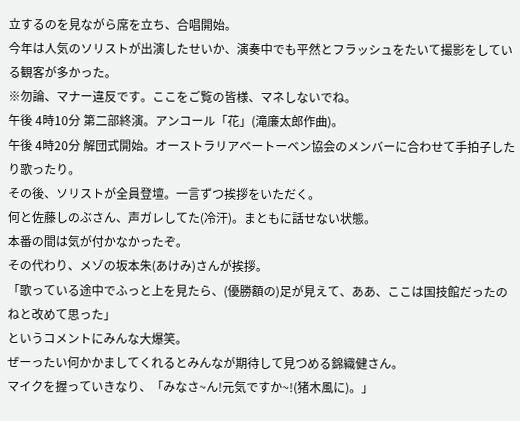立するのを見ながら席を立ち、合唱開始。
今年は人気のソリストが出演したせいか、演奏中でも平然とフラッシュをたいて撮影をしている観客が多かった。
※勿論、マナー違反です。ここをご覧の皆様、マネしないでね。
午後 4時10分 第二部終演。アンコール「花」(滝廉太郎作曲)。
午後 4時20分 解団式開始。オーストラリアベートーベン協会のメンバーに合わせて手拍子したり歌ったり。
その後、ソリストが全員登壇。一言ずつ挨拶をいただく。
何と佐藤しのぶさん、声ガレしてた(冷汗)。まともに話せない状態。
本番の間は気が付かなかったぞ。
その代わり、メゾの坂本朱(あけみ)さんが挨拶。
「歌っている途中でふっと上を見たら、(優勝額の)足が見えて、ああ、ここは国技館だったのねと改めて思った」
というコメントにみんな大爆笑。
ぜーったい何かかましてくれるとみんなが期待して見つめる錦織健さん。
マイクを握っていきなり、「みなさ~ん!元気ですか~!(猪木風に)。」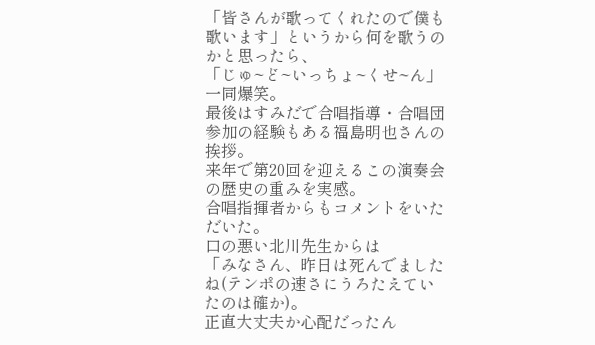「皆さんが歌ってくれたので僕も歌います」というから何を歌うのかと思ったら、
「じゅ~ど~いっちょ~くせ~ん」一同爆笑。
最後はすみだで合唱指導・合唱団参加の経験もある福島明也さんの挨拶。
来年で第20回を迎えるこの演奏会の歴史の重みを実感。
合唱指揮者からもコメントをいただいた。
口の悪い北川先生からは
「みなさん、昨日は死んでましたね(テンポの速さにうろたえていたのは確か)。
正直大丈夫か心配だったん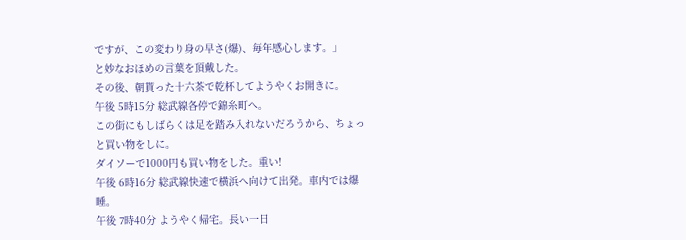ですが、この変わり身の早さ(爆)、毎年感心します。」
と妙なおほめの言葉を頂戴した。
その後、朝貰った十六茶で乾杯してようやくお開きに。
午後 5時15分 総武線各停で錦糸町へ。
この街にもしばらくは足を踏み入れないだろうから、ちょっと買い物をしに。
ダイソーで1000円も買い物をした。重い!
午後 6時16分 総武線快速で横浜へ向けて出発。車内では爆睡。
午後 7時40分 ようやく帰宅。長い一日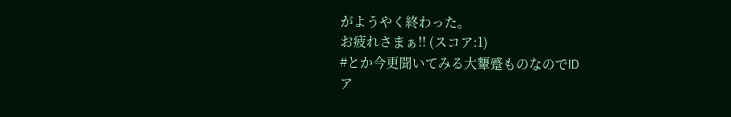がようやく終わった。
お疲れさまぁ!! (スコア:1)
#とか今更聞いてみる大顰蹙ものなのでID
ア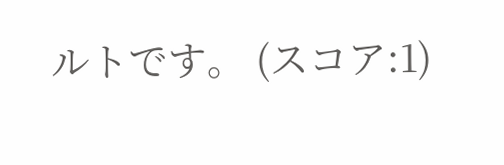ルトです。 (スコア:1)